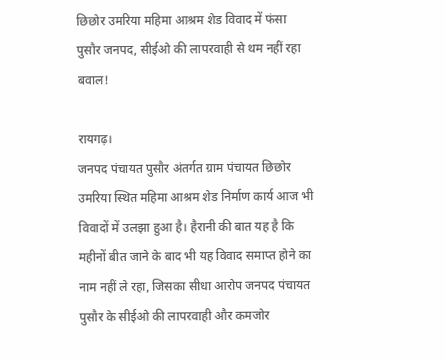छिछोर उमरिया महिमा आश्रम शेड विवाद में फंसा पुसौर जनपद, सीईओ की लापरवाही से थम नहीं रहा बवाल!

रायगढ़।
जनपद पंचायत पुसौर अंतर्गत ग्राम पंचायत छिछोर उमरिया स्थित महिमा आश्रम शेड निर्माण कार्य आज भी विवादों में उलझा हुआ है। हैरानी की बात यह है कि महीनों बीत जाने के बाद भी यह विवाद समाप्त होने का नाम नहीं ले रहा, जिसका सीधा आरोप जनपद पंचायत पुसौर के सीईओ की लापरवाही और कमजोर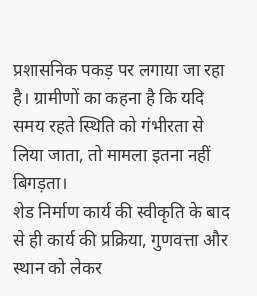प्रशासनिक पकड़ पर लगाया जा रहा है। ग्रामीणों का कहना है कि यदि समय रहते स्थिति को गंभीरता से लिया जाता, तो मामला इतना नहीं बिगड़ता।
शेड निर्माण कार्य की स्वीकृति के बाद से ही कार्य की प्रक्रिया, गुणवत्ता और स्थान को लेकर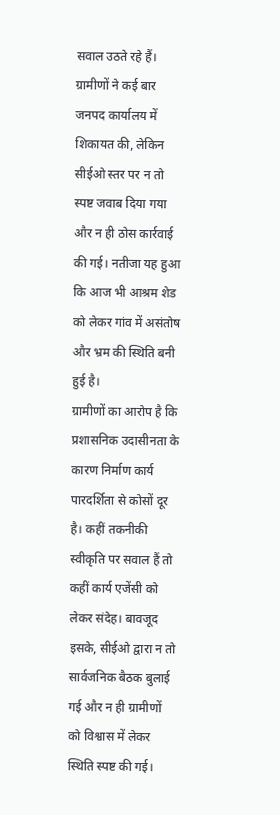सवाल उठते रहे हैं। ग्रामीणों ने कई बार जनपद कार्यालय में शिकायत की, लेकिन सीईओ स्तर पर न तो स्पष्ट जवाब दिया गया और न ही ठोस कार्रवाई की गई। नतीजा यह हुआ कि आज भी आश्रम शेड को लेकर गांव में असंतोष और भ्रम की स्थिति बनी हुई है।
ग्रामीणों का आरोप है कि प्रशासनिक उदासीनता के कारण निर्माण कार्य पारदर्शिता से कोसों दूर है। कहीं तकनीकी स्वीकृति पर सवाल हैं तो कहीं कार्य एजेंसी को लेकर संदेह। बावजूद इसके, सीईओ द्वारा न तो सार्वजनिक बैठक बुलाई गई और न ही ग्रामीणों को विश्वास में लेकर स्थिति स्पष्ट की गई।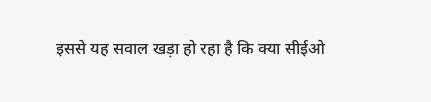इससे यह सवाल खड़ा हो रहा है कि क्या सीईओ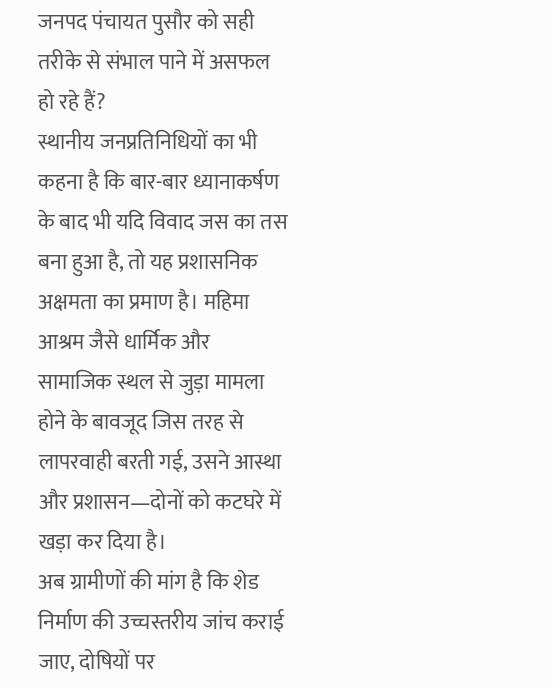जनपद पंचायत पुसौर को सही तरीके से संभाल पाने में असफल हो रहे हैं?
स्थानीय जनप्रतिनिधियों का भी कहना है कि बार-बार ध्यानाकर्षण के बाद भी यदि विवाद जस का तस बना हुआ है, तो यह प्रशासनिक अक्षमता का प्रमाण है। महिमा आश्रम जैसे धार्मिक और सामाजिक स्थल से जुड़ा मामला होने के बावजूद जिस तरह से लापरवाही बरती गई, उसने आस्था और प्रशासन—दोनों को कटघरे में खड़ा कर दिया है।
अब ग्रामीणों की मांग है कि शेड निर्माण की उच्चस्तरीय जांच कराई जाए, दोषियों पर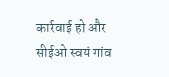कार्रवाई हो और सीईओ स्वयं गांव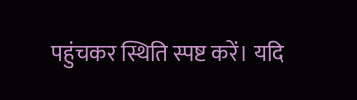पहुंचकर स्थिति स्पष्ट करें। यदि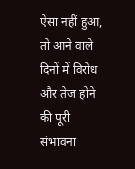ऐसा नहीं हुआ, तो आने वाले दिनों में विरोध और तेज होने की पूरी संभावना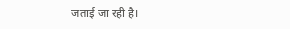जताई जा रही है।